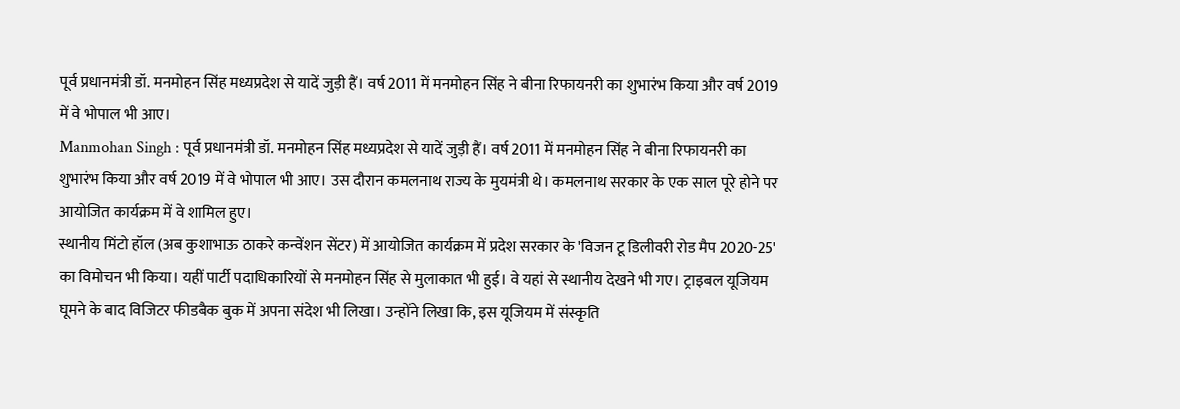पूर्व प्रधानमंत्री डॉ. मनमोहन सिंह मध्यप्रदेश से यादें जुड़ी हैं। वर्ष 2011 में मनमोहन सिंह ने बीना रिफायनरी का शुभारंभ किया और वर्ष 2019 में वे भोपाल भी आए।
Manmohan Singh : पूर्व प्रधानमंत्री डॉ. मनमोहन सिंह मध्यप्रदेश से यादें जुड़ी हैं। वर्ष 2011 में मनमोहन सिंह ने बीना रिफायनरी का शुभारंभ किया और वर्ष 2019 में वे भोपाल भी आए। उस दौरान कमलनाथ राज्य के मुयमंत्री थे। कमलनाथ सरकार के एक साल पूरे होने पर आयोजित कार्यक्रम में वे शामिल हुए।
स्थानीय मिंटो हॉल (अब कुशाभाऊ ठाकरे कन्वेंशन सेंटर) में आयोजित कार्यक्रम में प्रदेश सरकार के 'विजन टू डिलीवरी रोड मैप 2020-25' का विमोचन भी किया। यहीं पार्टी पदाधिकारियों से मनमोहन सिंह से मुलाकात भी हुई। वे यहां से स्थानीय देखने भी गए। ट्राइबल यूजियम घूमने के बाद विजिटर फीडबैक बुक में अपना संदेश भी लिखा। उन्होंने लिखा कि, इस यूजियम में संस्कृति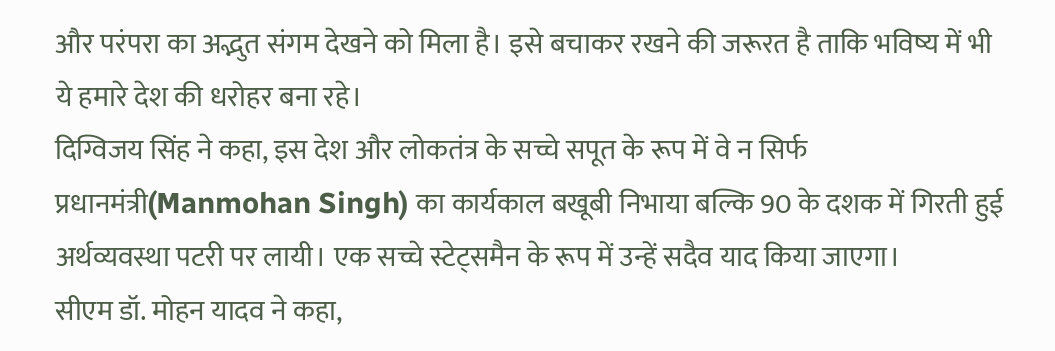और परंपरा का अद्भुत संगम देखने को मिला है। इसे बचाकर रखने की जरूरत है ताकि भविष्य में भी ये हमारे देश की धरोहर बना रहे।
दिग्विजय सिंह ने कहा, इस देश और लोकतंत्र के सच्चे सपूत के रूप में वे न सिर्फ प्रधानमंत्री(Manmohan Singh) का कार्यकाल बखूबी निभाया बल्कि 90 के दशक में गिरती हुई अर्थव्यवस्था पटरी पर लायी। एक सच्चे स्टेट्समैन के रूप में उन्हें सदैव याद किया जाएगा।
सीएम डॉ. मोहन यादव ने कहा,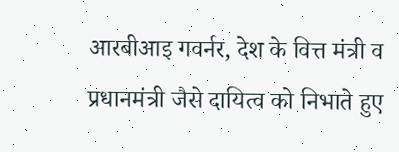आरबीआइ गवर्नर, देश के वित्त मंत्री व प्रधानमंत्री जैसे दायित्व को निभाते हुए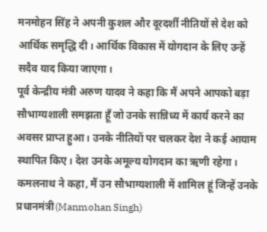मनमोहन सिंह ने अपनी कुशल और दूरदर्शी नीतियों से देश को आर्थिक समृद्धि दी। आर्थिक विकास में योगदान के लिए उन्हें सदैव याद किया जाएगा।
पूर्व केन्द्रीय मंत्री अरुण यादव ने कहा कि मैं अपने आपको बड़ा सौभाग्यशाली समझता हूँ जो उनके सान्निध्य में कार्य करने का अवसर प्राप्त हुआ। उनके नीतियों पर चलकर देश ने कई आयाम स्थापित किए। देश उनके अमूल्य योगदान का ऋणी रहेगा।
कमलनाथ ने कहा, मैं उन सौभाग्यशाली में शामिल हूं जिन्हें उनके प्रधानमंत्री(Manmohan Singh)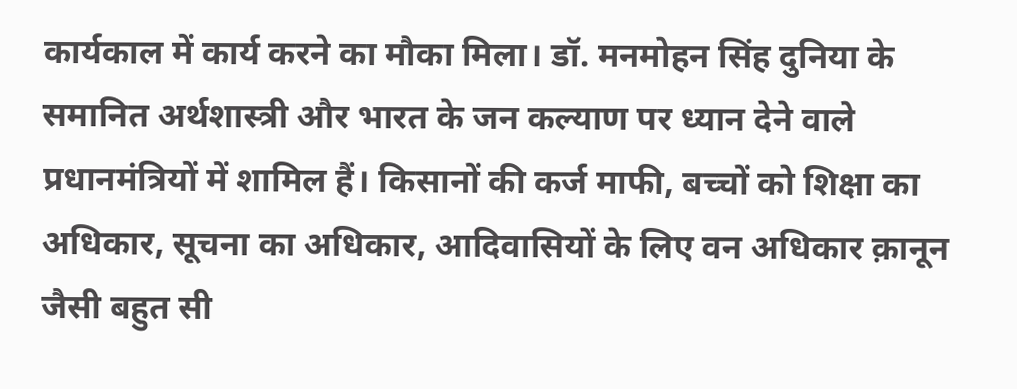कार्यकाल में कार्य करने का मौका मिला। डॉ. मनमोहन सिंह दुनिया के समानित अर्थशास्त्री और भारत के जन कल्याण पर ध्यान देने वाले प्रधानमंत्रियों में शामिल हैं। किसानों की कर्ज माफी, बच्चों को शिक्षा का अधिकार, सूचना का अधिकार, आदिवासियों के लिए वन अधिकार क़ानून जैसी बहुत सी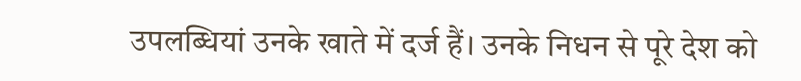उपलब्धियां उनके खाते में दर्ज हैं। उनके निधन से पूरे देश को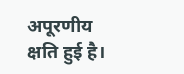अपूरणीय क्षति हुई है।